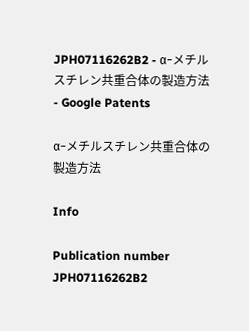JPH07116262B2 - α−メチルスチレン共重合体の製造方法 - Google Patents

α−メチルスチレン共重合体の製造方法

Info

Publication number
JPH07116262B2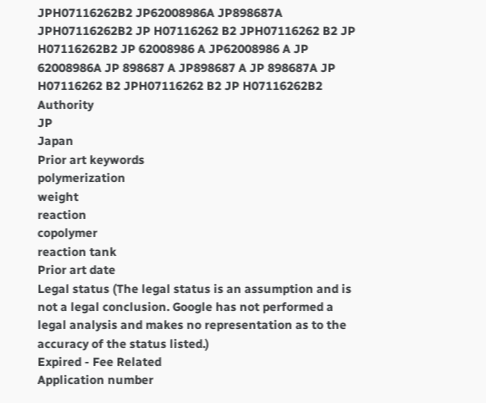JPH07116262B2 JP62008986A JP898687A JPH07116262B2 JP H07116262 B2 JPH07116262 B2 JP H07116262B2 JP 62008986 A JP62008986 A JP 62008986A JP 898687 A JP898687 A JP 898687A JP H07116262 B2 JPH07116262 B2 JP H07116262B2
Authority
JP
Japan
Prior art keywords
polymerization
weight
reaction
copolymer
reaction tank
Prior art date
Legal status (The legal status is an assumption and is not a legal conclusion. Google has not performed a legal analysis and makes no representation as to the accuracy of the status listed.)
Expired - Fee Related
Application number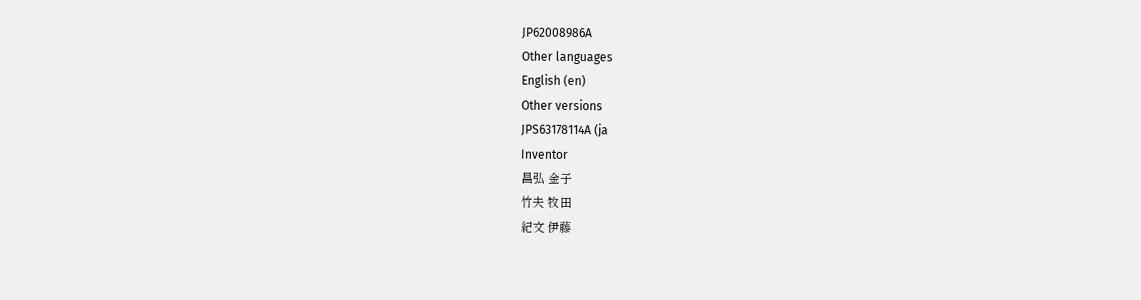JP62008986A
Other languages
English (en)
Other versions
JPS63178114A (ja
Inventor
昌弘 金子
竹夫 牧田
紀文 伊藤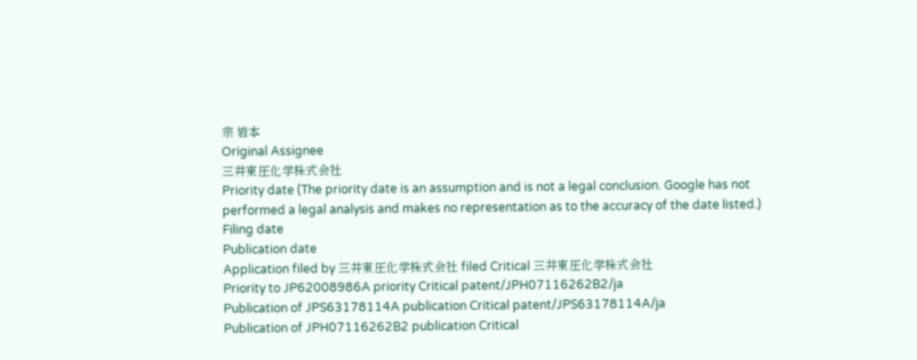宗 岩本
Original Assignee
三井東圧化学株式会社
Priority date (The priority date is an assumption and is not a legal conclusion. Google has not performed a legal analysis and makes no representation as to the accuracy of the date listed.)
Filing date
Publication date
Application filed by 三井東圧化学株式会社 filed Critical 三井東圧化学株式会社
Priority to JP62008986A priority Critical patent/JPH07116262B2/ja
Publication of JPS63178114A publication Critical patent/JPS63178114A/ja
Publication of JPH07116262B2 publication Critical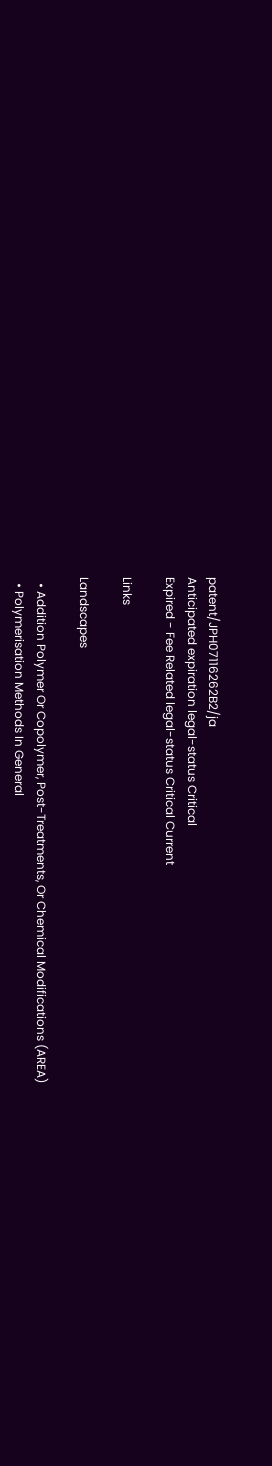patent/JPH07116262B2/ja
Anticipated expiration legal-status Critical
Expired - Fee Related legal-status Critical Current

Links

Landscapes

  • Addition Polymer Or Copolymer, Post-Treatments, Or Chemical Modifications (AREA)
  • Polymerisation Methods In General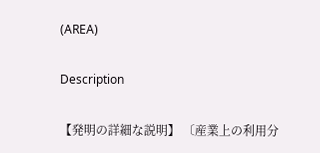(AREA)

Description

【発明の詳細な説明】 〔産業上の利用分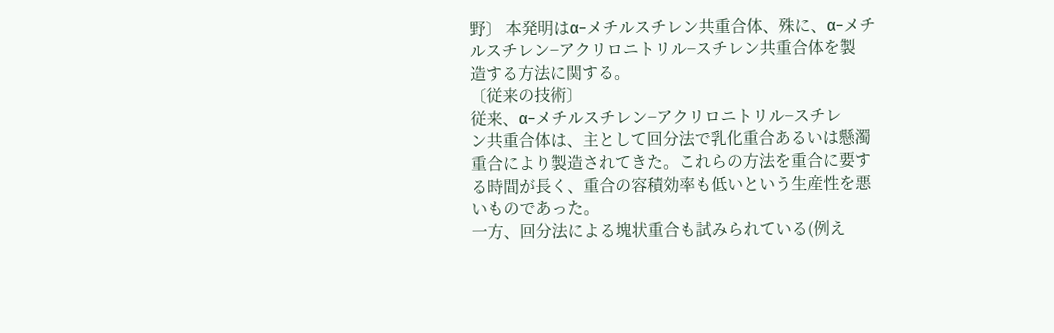野〕 本発明はα−メチルスチレン共重合体、殊に、α−メチ
ルスチレン−アクリロニトリル−スチレン共重合体を製
造する方法に関する。
〔従来の技術〕
従来、α−メチルスチレン−アクリロニトリル−スチレ
ン共重合体は、主として回分法で乳化重合あるいは懸濁
重合により製造されてきた。これらの方法を重合に要す
る時間が長く、重合の容積効率も低いという生産性を悪
いものであった。
一方、回分法による塊状重合も試みられている(例え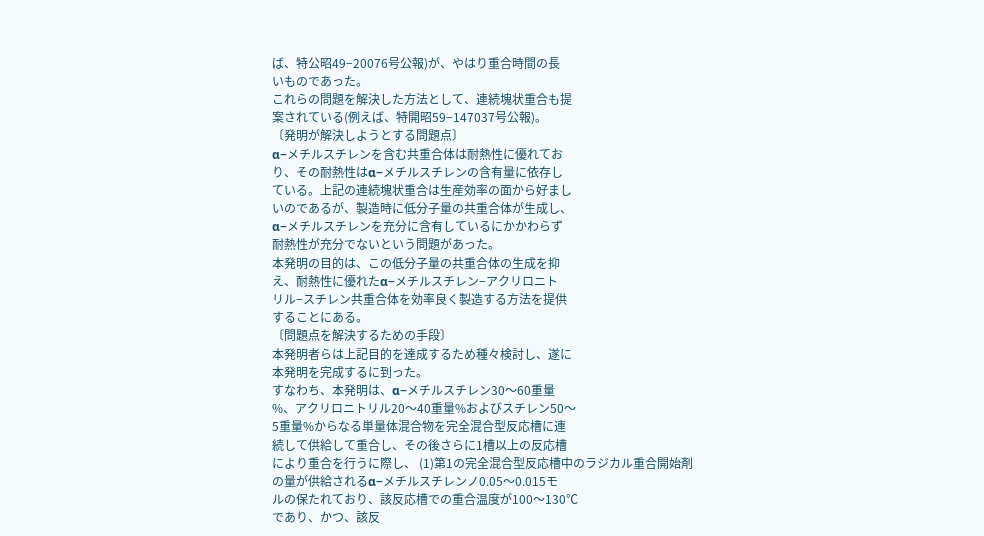ば、特公昭49−20076号公報)が、やはり重合時間の長
いものであった。
これらの問題を解決した方法として、連続塊状重合も提
案されている(例えば、特開昭59−147037号公報)。
〔発明が解決しようとする問題点〕
α−メチルスチレンを含む共重合体は耐熱性に優れてお
り、その耐熱性はα−メチルスチレンの含有量に依存し
ている。上記の連続塊状重合は生産効率の面から好まし
いのであるが、製造時に低分子量の共重合体が生成し、
α−メチルスチレンを充分に含有しているにかかわらず
耐熱性が充分でないという問題があった。
本発明の目的は、この低分子量の共重合体の生成を抑
え、耐熱性に優れたα−メチルスチレン−アクリロニト
リル−スチレン共重合体を効率良く製造する方法を提供
することにある。
〔問題点を解決するための手段〕
本発明者らは上記目的を達成するため種々検討し、遂に
本発明を完成するに到った。
すなわち、本発明は、α−メチルスチレン30〜60重量
%、アクリロニトリル20〜40重量%およびスチレン50〜
5重量%からなる単量体混合物を完全混合型反応槽に連
続して供給して重合し、その後さらに1槽以上の反応槽
により重合を行うに際し、 (1)第1の完全混合型反応槽中のラジカル重合開始剤
の量が供給されるα−メチルスチレンノ0.05〜0.015モ
ルの保たれており、該反応槽での重合温度が100〜130℃
であり、かつ、該反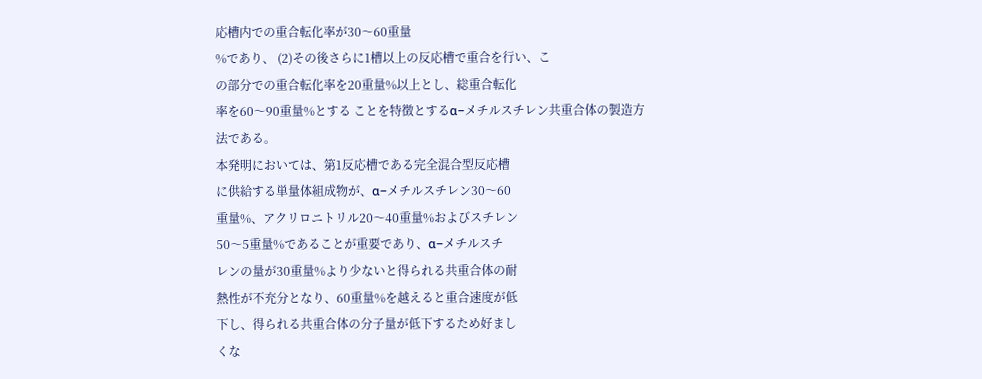応槽内での重合転化率が30〜60重量
%であり、 (2)その後さらに1槽以上の反応槽で重合を行い、こ
の部分での重合転化率を20重量%以上とし、総重合転化
率を60〜90重量%とする ことを特徴とするα−メチルスチレン共重合体の製造方
法である。
本発明においては、第1反応槽である完全混合型反応槽
に供給する単量体組成物が、α−メチルスチレン30〜60
重量%、アクリロニトリル20〜40重量%およびスチレン
50〜5重量%であることが重要であり、α−メチルスチ
レンの量が30重量%より少ないと得られる共重合体の耐
熱性が不充分となり、60重量%を越えると重合速度が低
下し、得られる共重合体の分子量が低下するため好まし
くな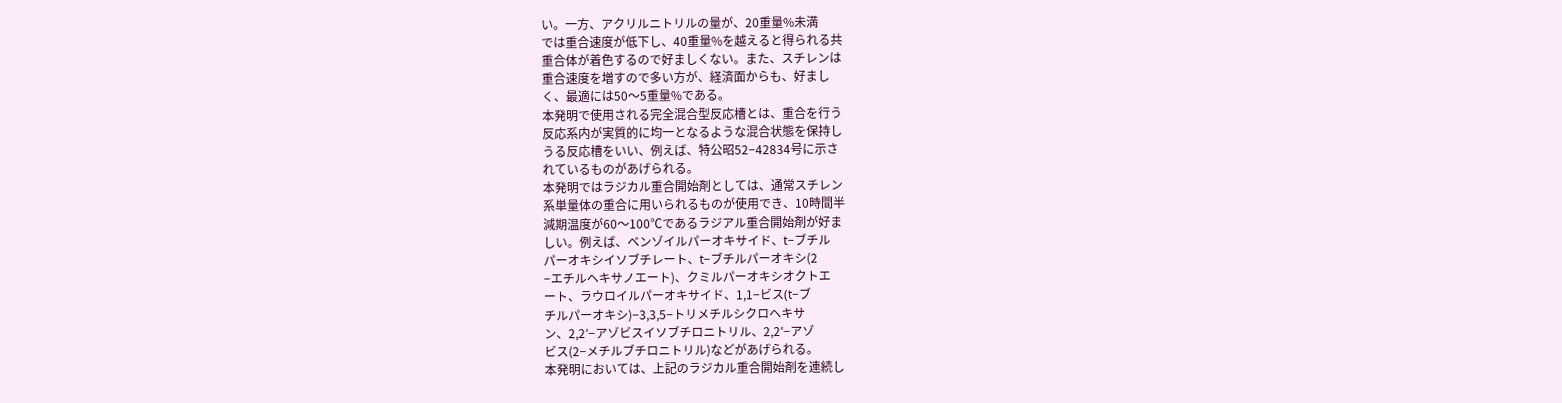い。一方、アクリルニトリルの量が、20重量%未満
では重合速度が低下し、40重量%を越えると得られる共
重合体が着色するので好ましくない。また、スチレンは
重合速度を増すので多い方が、経済面からも、好まし
く、最適には50〜5重量%である。
本発明で使用される完全混合型反応槽とは、重合を行う
反応系内が実質的に均一となるような混合状態を保持し
うる反応槽をいい、例えば、特公昭52−42834号に示さ
れているものがあげられる。
本発明ではラジカル重合開始剤としては、通常スチレン
系単量体の重合に用いられるものが使用でき、10時間半
減期温度が60〜100℃であるラジアル重合開始剤が好ま
しい。例えば、ベンゾイルパーオキサイド、t−ブチル
パーオキシイソブチレート、t−ブチルパーオキシ(2
−エチルヘキサノエート)、クミルパーオキシオクトエ
ート、ラウロイルパーオキサイド、1,1−ビス(t−ブ
チルパーオキシ)−3,3,5−トリメチルシクロヘキサ
ン、2,2′−アゾビスイソブチロニトリル、2,2′−アゾ
ビス(2−メチルブチロニトリル)などがあげられる。
本発明においては、上記のラジカル重合開始剤を連続し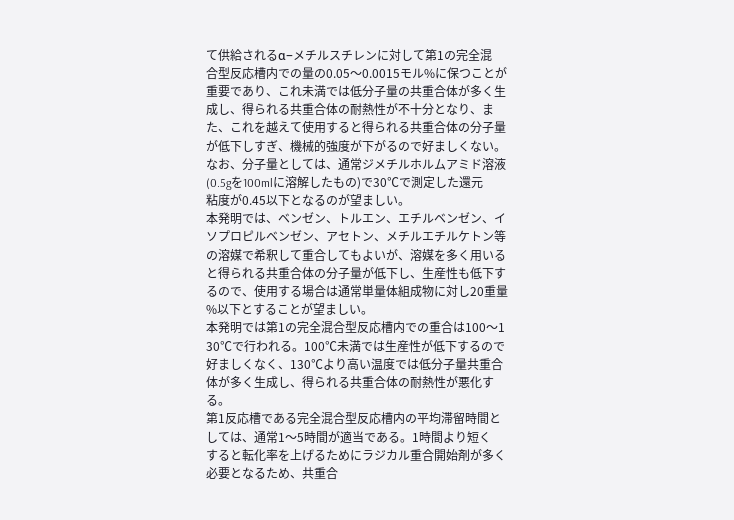て供給されるα−メチルスチレンに対して第1の完全混
合型反応槽内での量の0.05〜0.0015モル%に保つことが
重要であり、これ未満では低分子量の共重合体が多く生
成し、得られる共重合体の耐熱性が不十分となり、ま
た、これを越えて使用すると得られる共重合体の分子量
が低下しすぎ、機械的強度が下がるので好ましくない。
なお、分子量としては、通常ジメチルホルムアミド溶液
(0.5gを100mlに溶解したもの)で30℃で測定した還元
粘度が0.45以下となるのが望ましい。
本発明では、ベンゼン、トルエン、エチルベンゼン、イ
ソプロピルベンゼン、アセトン、メチルエチルケトン等
の溶媒で希釈して重合してもよいが、溶媒を多く用いる
と得られる共重合体の分子量が低下し、生産性も低下す
るので、使用する場合は通常単量体組成物に対し20重量
%以下とすることが望ましい。
本発明では第1の完全混合型反応槽内での重合は100〜1
30℃で行われる。100℃未満では生産性が低下するので
好ましくなく、130℃より高い温度では低分子量共重合
体が多く生成し、得られる共重合体の耐熱性が悪化す
る。
第1反応槽である完全混合型反応槽内の平均滞留時間と
しては、通常1〜5時間が適当である。1時間より短く
すると転化率を上げるためにラジカル重合開始剤が多く
必要となるため、共重合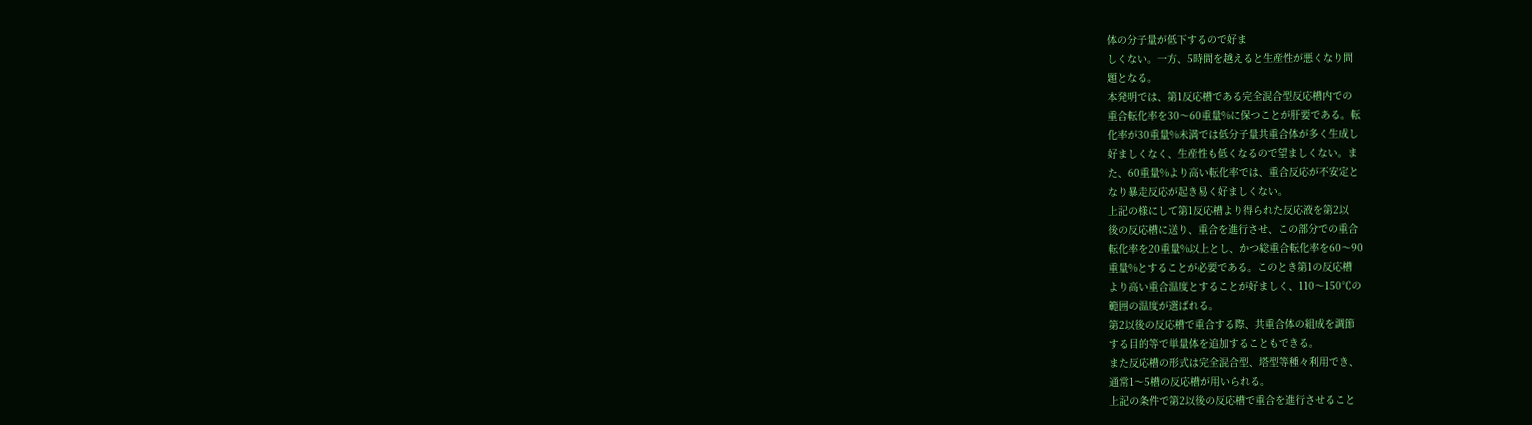体の分子量が低下するので好ま
しくない。一方、5時間を越えると生産性が悪くなり問
題となる。
本発明では、第1反応槽である完全混合型反応槽内での
重合転化率を30〜60重量%に保つことが肝要である。転
化率が30重量%未満では低分子量共重合体が多く生成し
好ましくなく、生産性も低くなるので望ましくない。ま
た、60重量%より高い転化率では、重合反応が不安定と
なり暴走反応が起き易く好ましくない。
上記の様にして第1反応槽より得られた反応液を第2以
後の反応槽に送り、重合を進行させ、この部分での重合
転化率を20重量%以上とし、かつ総重合転化率を60〜90
重量%とすることが必要である。このとき第1の反応槽
より高い重合温度とすることが好ましく、110〜150℃の
範囲の温度が選ばれる。
第2以後の反応槽で重合する際、共重合体の組成を調節
する目的等で単量体を追加することもできる。
また反応槽の形式は完全混合型、塔型等種々利用でき、
通常1〜5槽の反応槽が用いられる。
上記の条件で第2以後の反応槽で重合を進行させること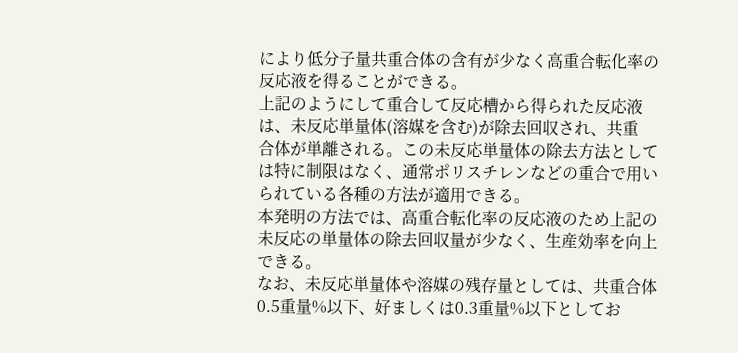により低分子量共重合体の含有が少なく高重合転化率の
反応液を得ることができる。
上記のようにして重合して反応槽から得られた反応液
は、未反応単量体(溶媒を含む)が除去回収され、共重
合体が単離される。この未反応単量体の除去方法として
は特に制限はなく、通常ポリスチレンなどの重合で用い
られている各種の方法が適用できる。
本発明の方法では、高重合転化率の反応液のため上記の
未反応の単量体の除去回収量が少なく、生産効率を向上
できる。
なお、未反応単量体や溶媒の残存量としては、共重合体
0.5重量%以下、好ましくは0.3重量%以下としてお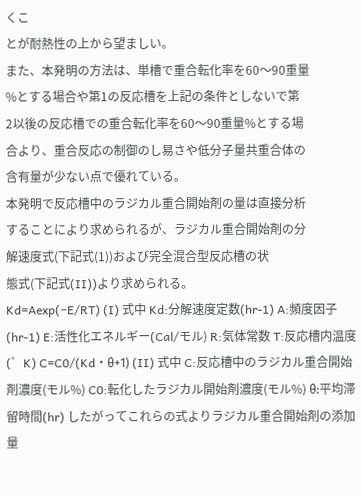くこ
とが耐熱性の上から望ましい。
また、本発明の方法は、単槽で重合転化率を60〜90重量
%とする場合や第1の反応槽を上記の条件としないで第
2以後の反応槽での重合転化率を60〜90重量%とする場
合より、重合反応の制御のし易さや低分子量共重合体の
含有量が少ない点で優れている。
本発明で反応槽中のラジカル重合開始剤の量は直接分析
することにより求められるが、ラジカル重合開始剤の分
解速度式(下記式(1))および完全混合型反応槽の状
態式(下記式(II))より求められる。
Kd=Aexp(−E/RT) (I) 式中 Kd:分解速度定数(hr-1) A:頻度因子(hr-1) E:活性化エネルギー(Cal/モル) R:気体常数 T:反応槽内温度(゜K) C=C0/(Kd・θ+1) (II) 式中 C:反応槽中のラジカル重合開始剤濃度(モル%) C0:転化したラジカル開始剤濃度(モル%) θ:平均滞留時間(hr) したがってこれらの式よりラジカル重合開始剤の添加量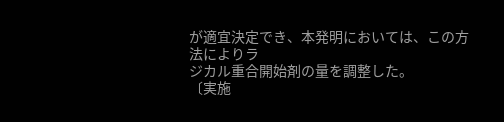が適宜決定でき、本発明においては、この方法によりラ
ジカル重合開始剤の量を調整した。
〔実施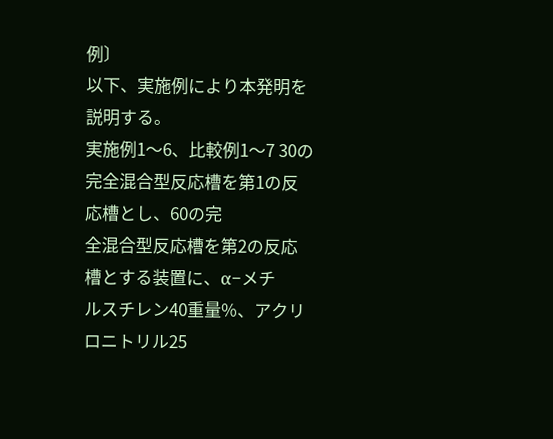例〕
以下、実施例により本発明を説明する。
実施例1〜6、比較例1〜7 30の完全混合型反応槽を第1の反応槽とし、60の完
全混合型反応槽を第2の反応槽とする装置に、α−メチ
ルスチレン40重量%、アクリロニトリル25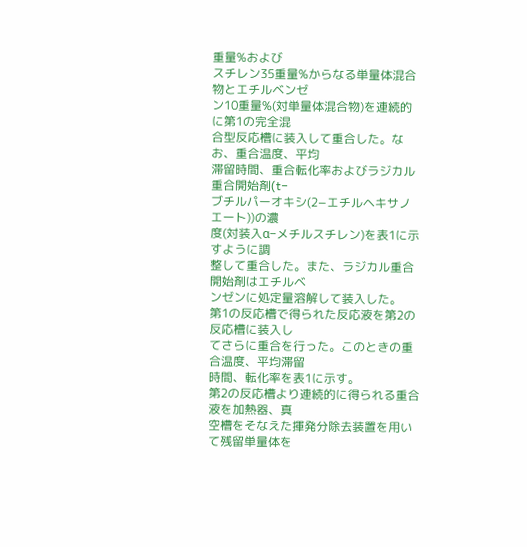重量%および
スチレン35重量%からなる単量体混合物とエチルベンゼ
ン10重量%(対単量体混合物)を連続的に第1の完全混
合型反応槽に装入して重合した。なお、重合温度、平均
滞留時間、重合転化率およびラジカル重合開始剤(t−
ブチルパーオキシ(2−エチルヘキサノエート))の濃
度(対装入α−メチルスチレン)を表1に示すように調
整して重合した。また、ラジカル重合開始剤はエチルベ
ンゼンに処定量溶解して装入した。
第1の反応槽で得られた反応液を第2の反応槽に装入し
てさらに重合を行った。このときの重合温度、平均滞留
時間、転化率を表1に示す。
第2の反応槽より連続的に得られる重合液を加熱器、真
空槽をそなえた揮発分除去装置を用いて残留単量体を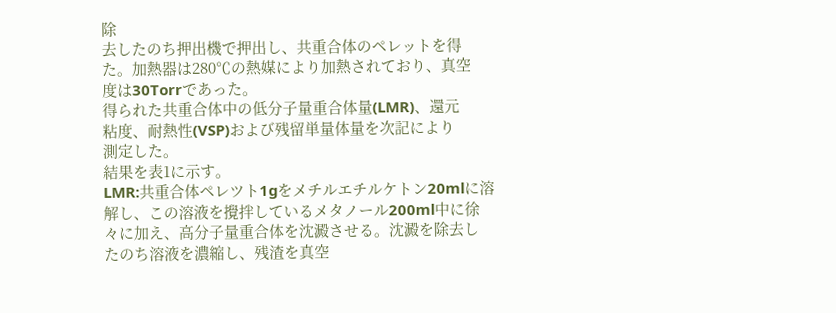除
去したのち押出機で押出し、共重合体のペレットを得
た。加熱器は280℃の熱媒により加熱されており、真空
度は30Torrであった。
得られた共重合体中の低分子量重合体量(LMR)、還元
粘度、耐熱性(VSP)および残留単量体量を次記により
測定した。
結果を表1に示す。
LMR:共重合体ペレツト1gをメチルエチルケトン20mlに溶
解し、この溶液を攪拌しているメタノール200ml中に徐
々に加え、高分子量重合体を沈澱させる。沈澱を除去し
たのち溶液を濃縮し、残渣を真空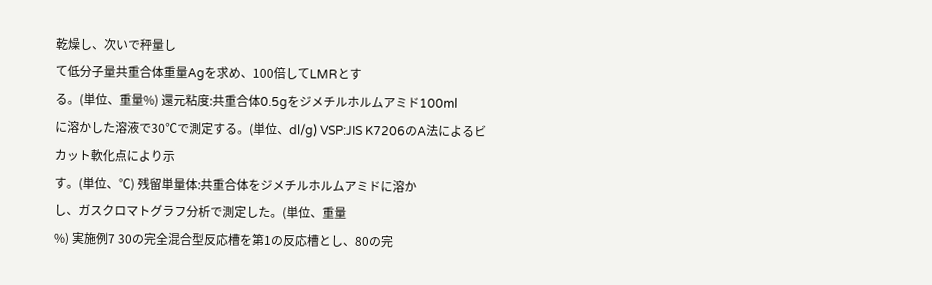乾燥し、次いで秤量し
て低分子量共重合体重量Agを求め、100倍してLMRとす
る。(単位、重量%) 還元粘度:共重合体0.5gをジメチルホルムアミド100ml
に溶かした溶液で30℃で測定する。(単位、dl/g) VSP:JIS K7206のA法によるビカット軟化点により示
す。(単位、℃) 残留単量体:共重合体をジメチルホルムアミドに溶か
し、ガスクロマトグラフ分析で測定した。(単位、重量
%) 実施例7 30の完全混合型反応槽を第1の反応槽とし、80の完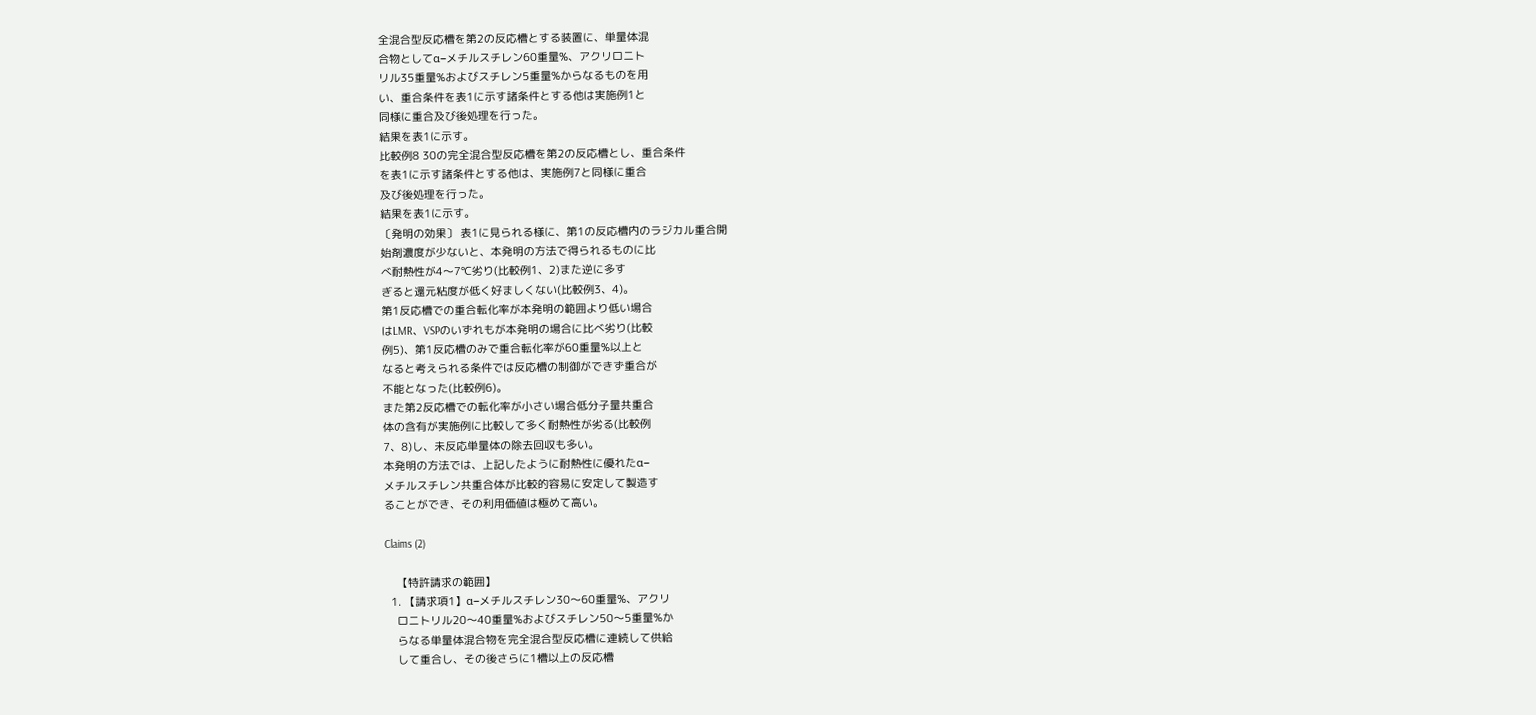全混合型反応槽を第2の反応槽とする装置に、単量体混
合物としてα−メチルスチレン60重量%、アクリロニト
リル35重量%およびスチレン5重量%からなるものを用
い、重合条件を表1に示す諸条件とする他は実施例1と
同様に重合及び後処理を行った。
結果を表1に示す。
比較例8 30の完全混合型反応槽を第2の反応槽とし、重合条件
を表1に示す諸条件とする他は、実施例7と同様に重合
及び後処理を行った。
結果を表1に示す。
〔発明の効果〕 表1に見られる様に、第1の反応槽内のラジカル重合開
始剤濃度が少ないと、本発明の方法で得られるものに比
べ耐熱性が4〜7℃劣り(比較例1、2)また逆に多す
ぎると還元粘度が低く好ましくない(比較例3、4)。
第1反応槽での重合転化率が本発明の範囲より低い場合
はLMR、VSPのいずれもが本発明の場合に比べ劣り(比較
例5)、第1反応槽のみで重合転化率が60重量%以上と
なると考えられる条件では反応槽の制御ができず重合が
不能となった(比較例6)。
また第2反応槽での転化率が小さい場合低分子量共重合
体の含有が実施例に比較して多く耐熱性が劣る(比較例
7、8)し、未反応単量体の除去回収も多い。
本発明の方法では、上記したように耐熱性に優れたα−
メチルスチレン共重合体が比較的容易に安定して製造す
ることができ、その利用価値は極めて高い。

Claims (2)

    【特許請求の範囲】
  1. 【請求項1】α−メチルスチレン30〜60重量%、アクリ
    ロニトリル20〜40重量%およびスチレン50〜5重量%か
    らなる単量体混合物を完全混合型反応槽に連続して供給
    して重合し、その後さらに1槽以上の反応槽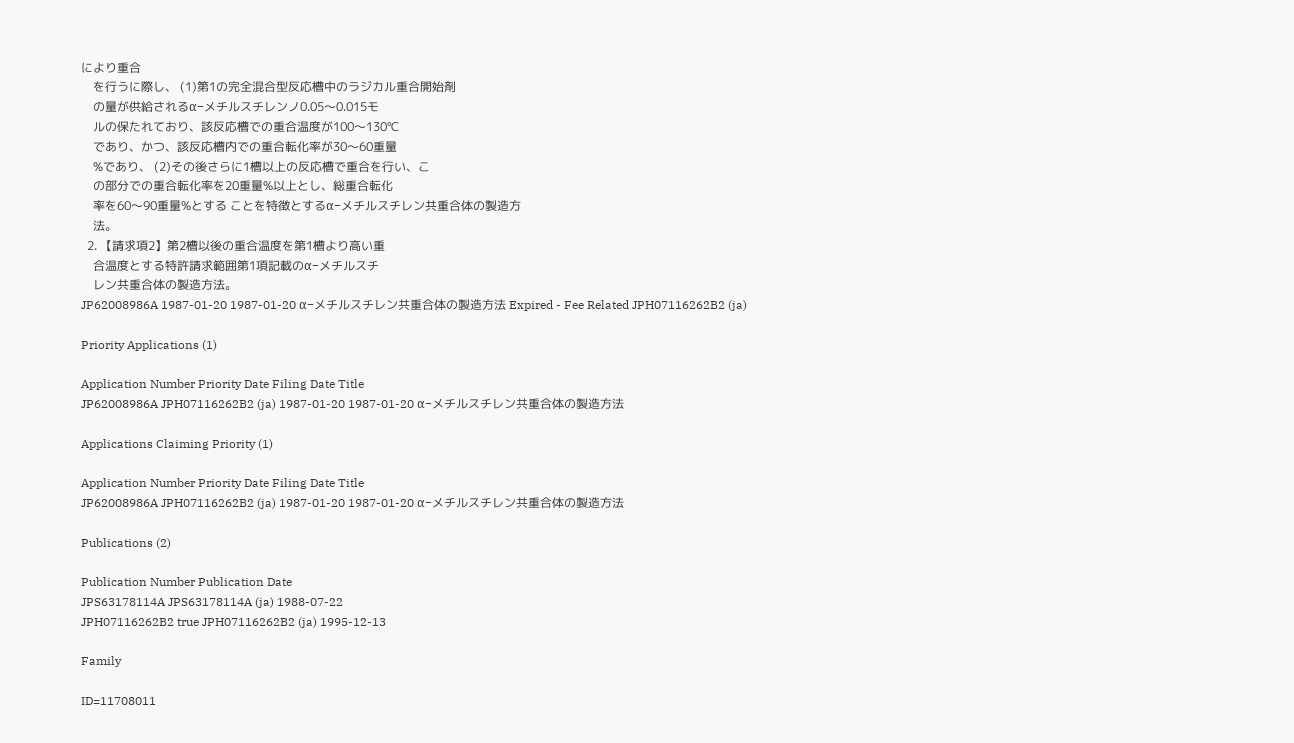により重合
    を行うに際し、 (1)第1の完全混合型反応槽中のラジカル重合開始剤
    の量が供給されるα−メチルスチレンノ0.05〜0.015モ
    ルの保たれており、該反応槽での重合温度が100〜130℃
    であり、かつ、該反応槽内での重合転化率が30〜60重量
    %であり、 (2)その後さらに1槽以上の反応槽で重合を行い、こ
    の部分での重合転化率を20重量%以上とし、総重合転化
    率を60〜90重量%とする ことを特徴とするα−メチルスチレン共重合体の製造方
    法。
  2. 【請求項2】第2槽以後の重合温度を第1槽より高い重
    合温度とする特許請求範囲第1項記載のα−メチルスチ
    レン共重合体の製造方法。
JP62008986A 1987-01-20 1987-01-20 α−メチルスチレン共重合体の製造方法 Expired - Fee Related JPH07116262B2 (ja)

Priority Applications (1)

Application Number Priority Date Filing Date Title
JP62008986A JPH07116262B2 (ja) 1987-01-20 1987-01-20 α−メチルスチレン共重合体の製造方法

Applications Claiming Priority (1)

Application Number Priority Date Filing Date Title
JP62008986A JPH07116262B2 (ja) 1987-01-20 1987-01-20 α−メチルスチレン共重合体の製造方法

Publications (2)

Publication Number Publication Date
JPS63178114A JPS63178114A (ja) 1988-07-22
JPH07116262B2 true JPH07116262B2 (ja) 1995-12-13

Family

ID=11708011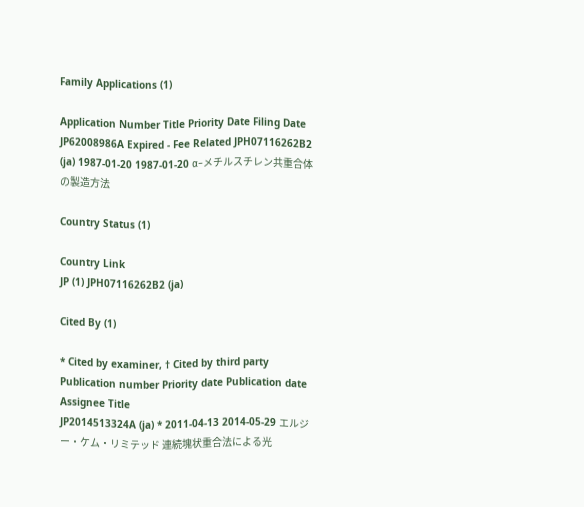Family Applications (1)

Application Number Title Priority Date Filing Date
JP62008986A Expired - Fee Related JPH07116262B2 (ja) 1987-01-20 1987-01-20 α−メチルスチレン共重合体の製造方法

Country Status (1)

Country Link
JP (1) JPH07116262B2 (ja)

Cited By (1)

* Cited by examiner, † Cited by third party
Publication number Priority date Publication date Assignee Title
JP2014513324A (ja) * 2011-04-13 2014-05-29 エルジー・ケム・リミテッド 連続塊状重合法による光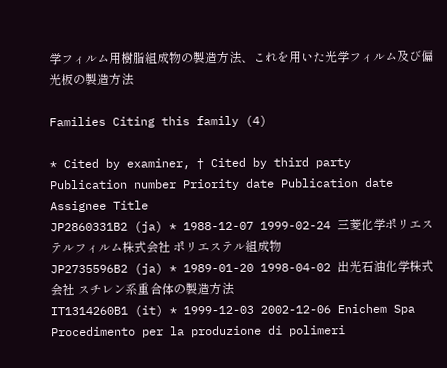学フィルム用樹脂組成物の製造方法、これを用いた光学フィルム及び偏光板の製造方法

Families Citing this family (4)

* Cited by examiner, † Cited by third party
Publication number Priority date Publication date Assignee Title
JP2860331B2 (ja) * 1988-12-07 1999-02-24 三菱化学ポリエステルフィルム株式会社 ポリエステル組成物
JP2735596B2 (ja) * 1989-01-20 1998-04-02 出光石油化学株式会社 スチレン系重合体の製造方法
IT1314260B1 (it) * 1999-12-03 2002-12-06 Enichem Spa Procedimento per la produzione di polimeri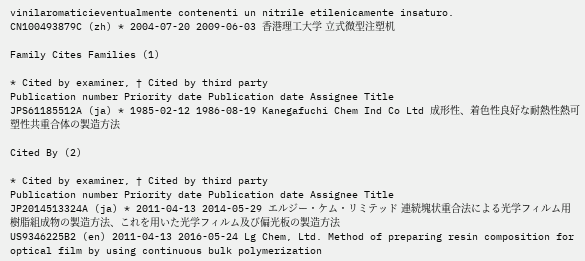vinilaromaticieventualmente contenenti un nitrile etilenicamente insaturo.
CN100493879C (zh) * 2004-07-20 2009-06-03 香港理工大学 立式微型注塑机

Family Cites Families (1)

* Cited by examiner, † Cited by third party
Publication number Priority date Publication date Assignee Title
JPS61185512A (ja) * 1985-02-12 1986-08-19 Kanegafuchi Chem Ind Co Ltd 成形性、着色性良好な耐熱性熱可塑性共重合体の製造方法

Cited By (2)

* Cited by examiner, † Cited by third party
Publication number Priority date Publication date Assignee Title
JP2014513324A (ja) * 2011-04-13 2014-05-29 エルジー・ケム・リミテッド 連続塊状重合法による光学フィルム用樹脂組成物の製造方法、これを用いた光学フィルム及び偏光板の製造方法
US9346225B2 (en) 2011-04-13 2016-05-24 Lg Chem, Ltd. Method of preparing resin composition for optical film by using continuous bulk polymerization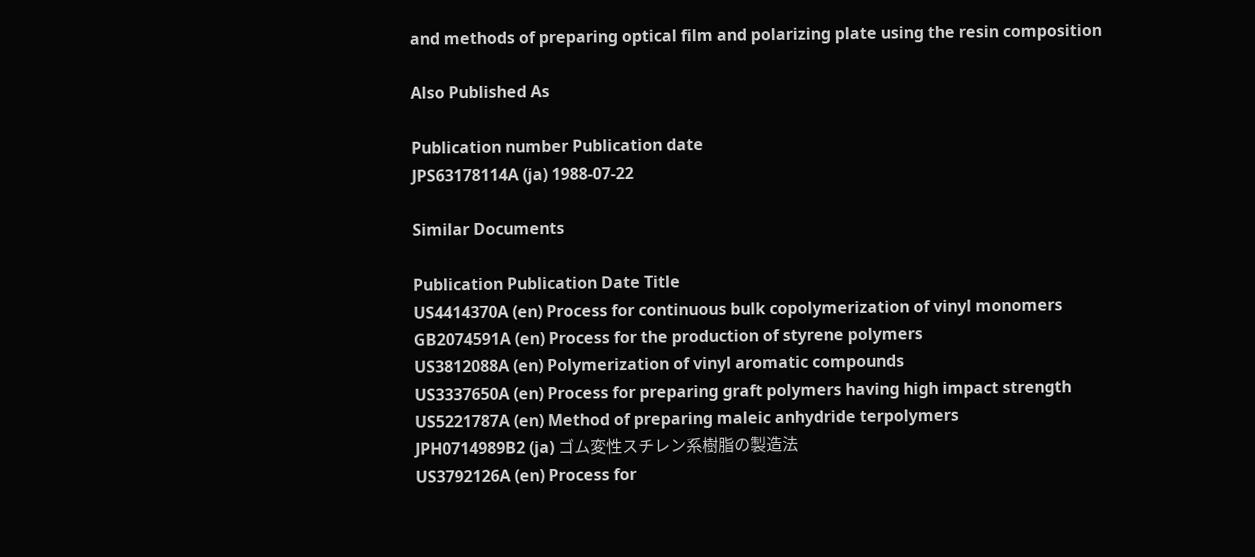and methods of preparing optical film and polarizing plate using the resin composition

Also Published As

Publication number Publication date
JPS63178114A (ja) 1988-07-22

Similar Documents

Publication Publication Date Title
US4414370A (en) Process for continuous bulk copolymerization of vinyl monomers
GB2074591A (en) Process for the production of styrene polymers
US3812088A (en) Polymerization of vinyl aromatic compounds
US3337650A (en) Process for preparing graft polymers having high impact strength
US5221787A (en) Method of preparing maleic anhydride terpolymers
JPH0714989B2 (ja) ゴム変性スチレン系樹脂の製造法
US3792126A (en) Process for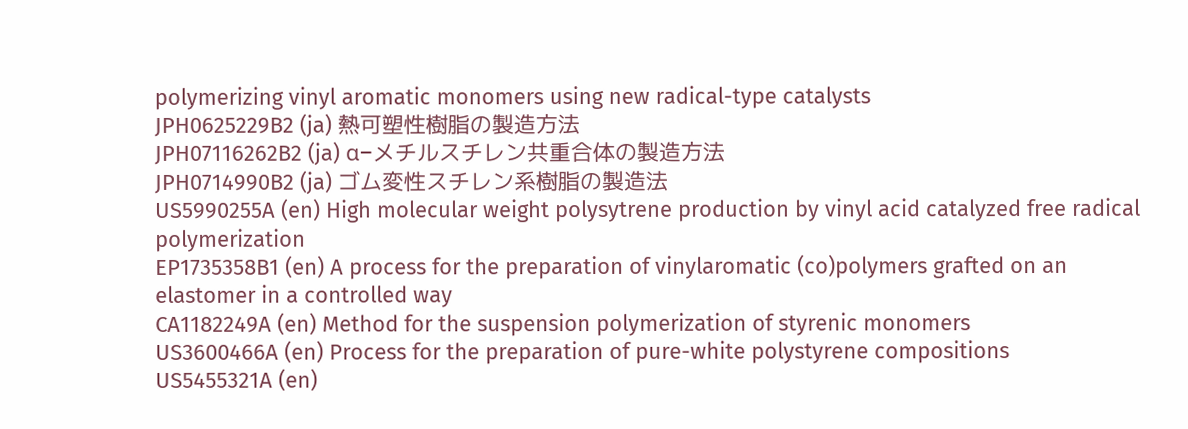polymerizing vinyl aromatic monomers using new radical-type catalysts
JPH0625229B2 (ja) 熱可塑性樹脂の製造方法
JPH07116262B2 (ja) α−メチルスチレン共重合体の製造方法
JPH0714990B2 (ja) ゴム変性スチレン系樹脂の製造法
US5990255A (en) High molecular weight polysytrene production by vinyl acid catalyzed free radical polymerization
EP1735358B1 (en) A process for the preparation of vinylaromatic (co)polymers grafted on an elastomer in a controlled way
CA1182249A (en) Method for the suspension polymerization of styrenic monomers
US3600466A (en) Process for the preparation of pure-white polystyrene compositions
US5455321A (en)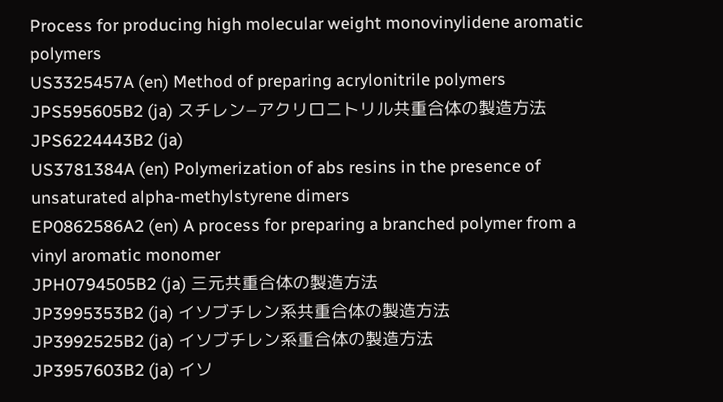Process for producing high molecular weight monovinylidene aromatic polymers
US3325457A (en) Method of preparing acrylonitrile polymers
JPS595605B2 (ja) スチレン−アクリロニトリル共重合体の製造方法
JPS6224443B2 (ja)
US3781384A (en) Polymerization of abs resins in the presence of unsaturated alpha-methylstyrene dimers
EP0862586A2 (en) A process for preparing a branched polymer from a vinyl aromatic monomer
JPH0794505B2 (ja) 三元共重合体の製造方法
JP3995353B2 (ja) イソブチレン系共重合体の製造方法
JP3992525B2 (ja) イソブチレン系重合体の製造方法
JP3957603B2 (ja) イソ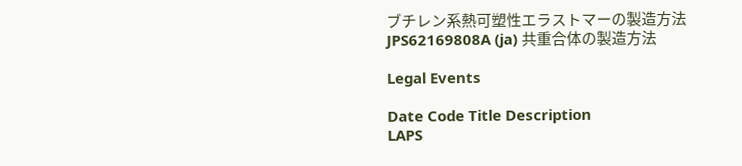ブチレン系熱可塑性エラストマーの製造方法
JPS62169808A (ja) 共重合体の製造方法

Legal Events

Date Code Title Description
LAPS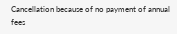Cancellation because of no payment of annual fees